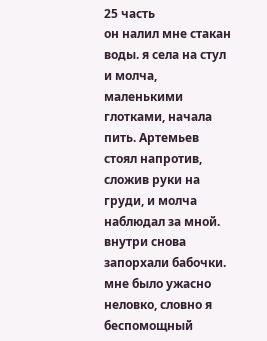25 часть
он налил мне стакан воды. я села на стул и молча, маленькими глотками, начала пить. Артемьев стоял напротив, сложив руки на груди, и молча наблюдал за мной. внутри снова запорхали бабочки. мне было ужасно неловко, словно я беспомощный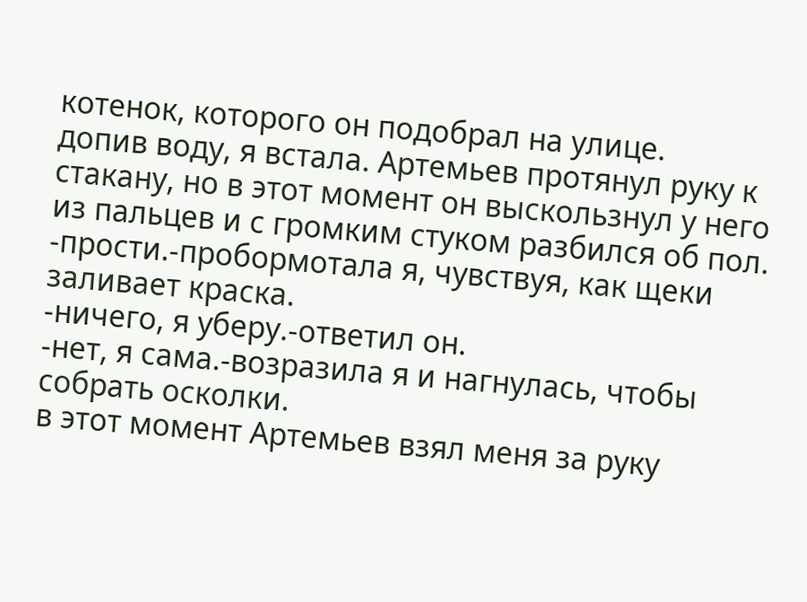котенок, которого он подобрал на улице.
допив воду, я встала. Артемьев протянул руку к стакану, но в этот момент он выскользнул у него из пальцев и с громким стуком разбился об пол.
-прости.-пробормотала я, чувствуя, как щеки заливает краска.
-ничего, я уберу.-ответил он.
-нет, я сама.-возразила я и нагнулась, чтобы собрать осколки.
в этот момент Артемьев взял меня за руку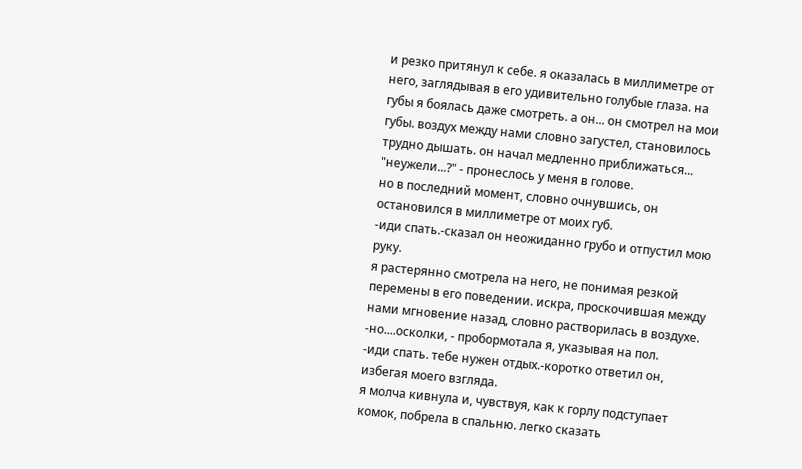и резко притянул к себе. я оказалась в миллиметре от него, заглядывая в его удивительно голубые глаза. на губы я боялась даже смотреть. а он... он смотрел на мои губы. воздух между нами словно загустел, становилось трудно дышать. он начал медленно приближаться... "неужели...?" - пронеслось у меня в голове.
но в последний момент, словно очнувшись, он остановился в миллиметре от моих губ.
-иди спать.-сказал он неожиданно грубо и отпустил мою руку.
я растерянно смотрела на него, не понимая резкой перемены в его поведении. искра, проскочившая между нами мгновение назад, словно растворилась в воздухе.
-но....осколки, - пробормотала я, указывая на пол.
-иди спать. тебе нужен отдых.-коротко ответил он, избегая моего взгляда.
я молча кивнула и, чувствуя, как к горлу подступает комок, побрела в спальню. легко сказать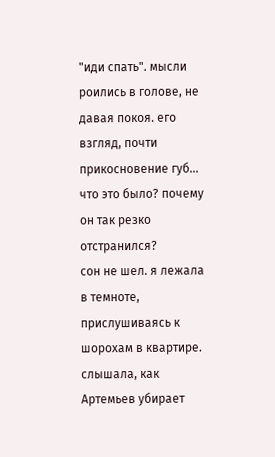"иди спать". мысли роились в голове, не давая покоя. его взгляд, почти прикосновение губ... что это было? почему он так резко отстранился?
сон не шел. я лежала в темноте, прислушиваясь к шорохам в квартире. слышала, как Артемьев убирает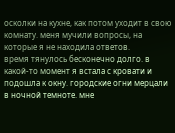осколки на кухне, как потом уходит в свою комнату. меня мучили вопросы, на которые я не находила ответов.
время тянулось бесконечно долго. в какой-то момент я встала с кровати и подошла к окну. городские огни мерцали в ночной темноте. мне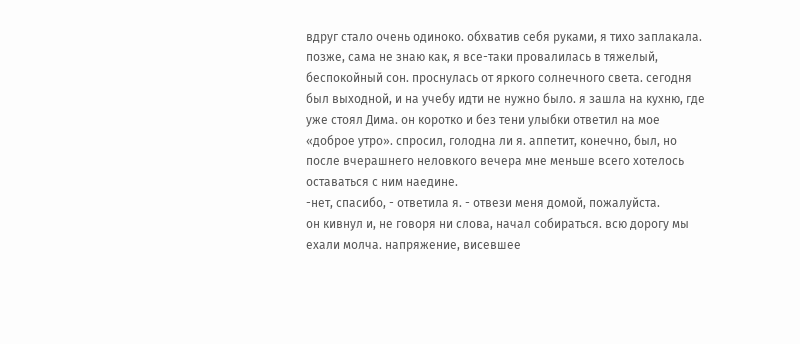вдруг стало очень одиноко. обхватив себя руками, я тихо заплакала.
позже, сама не знаю как, я все-таки провалилась в тяжелый, беспокойный сон. проснулась от яркого солнечного света. сегодня был выходной, и на учебу идти не нужно было. я зашла на кухню, где уже стоял Дима. он коротко и без тени улыбки ответил на мое «доброе утро». спросил, голодна ли я. аппетит, конечно, был, но после вчерашнего неловкого вечера мне меньше всего хотелось оставаться с ним наедине.
-нет, спасибо, - ответила я. - отвези меня домой, пожалуйста.
он кивнул и, не говоря ни слова, начал собираться. всю дорогу мы ехали молча. напряжение, висевшее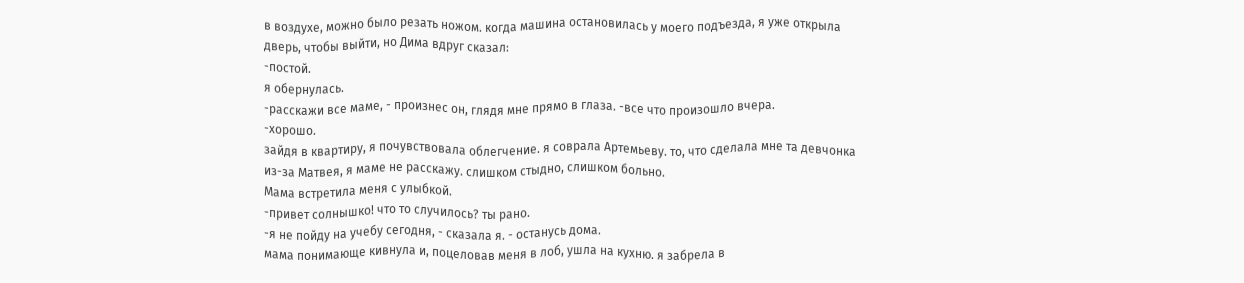в воздухе, можно было резать ножом. когда машина остановилась у моего подъезда, я уже открыла дверь, чтобы выйти, но Дима вдруг сказал:
-постой.
я обернулась.
-расскажи все маме, - произнес он, глядя мне прямо в глаза. -все что произошло вчера.
-хорошо.
зайдя в квартиру, я почувствовала облегчение. я соврала Артемьеву. то, что сделала мне та девчонка из-за Матвея, я маме не расскажу. слишком стыдно, слишком больно.
Мама встретила меня с улыбкой.
-привет солнышко! что то случилось? ты рано.
-я не пойду на учебу сегодня, - сказала я. - останусь дома.
мама понимающе кивнула и, поцеловав меня в лоб, ушла на кухню. я забрела в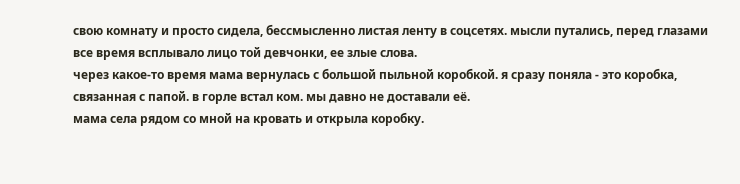свою комнату и просто сидела, бессмысленно листая ленту в соцсетях. мысли путались, перед глазами все время всплывало лицо той девчонки, ее злые слова.
через какое-то время мама вернулась с большой пыльной коробкой. я сразу поняла - это коробка, связанная с папой. в горле встал ком. мы давно не доставали её.
мама села рядом со мной на кровать и открыла коробку.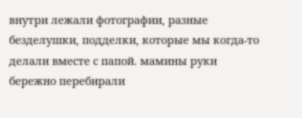внутри лежали фотографии, разные безделушки, подделки, которые мы когда-то делали вместе с папой. мамины руки бережно перебирали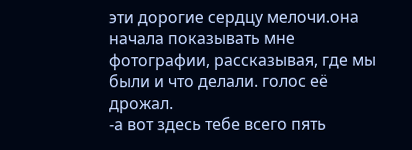эти дорогие сердцу мелочи.она начала показывать мне фотографии, рассказывая, где мы были и что делали. голос её дрожал.
-а вот здесь тебе всего пять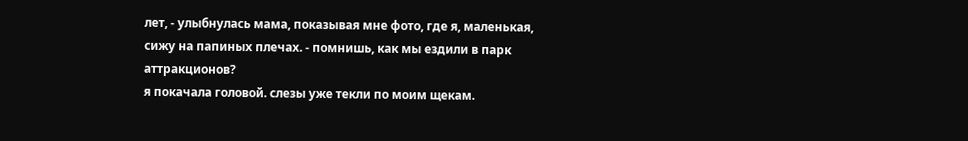лет, - улыбнулась мама, показывая мне фото, где я, маленькая, сижу на папиных плечах. - помнишь, как мы ездили в парк аттракционов?
я покачала головой. слезы уже текли по моим щекам.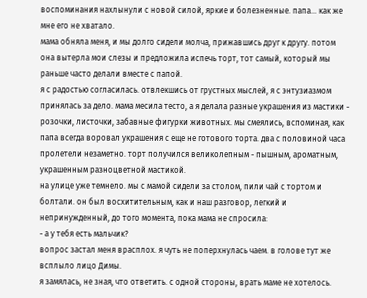воспоминания нахлынули с новой силой, яркие и болезненные. папа... как же мне его не хватало.
мама обняла меня, и мы долго сидели молча, прижавшись друг к другу. потом она вытерла мои слезы и предложила испечь торт, тот самый, который мы раньше часто делали вместе с папой.
я с радостью согласилась. отвлекшись от грустных мыслей, я с энтузиазмом принялась за дело. мама месила тесто, а я делала разные украшения из мастики - розочки, листочки, забавные фигурки животных. мы смеялись, вспоминая, как папа всегда воровал украшения с еще не готового торта. два с половиной часа пролетели незаметно. торт получился великолепным - пышным, ароматным, украшенным разноцветной мастикой.
на улице уже темнело. мы с мамой сидели за столом, пили чай с тортом и болтали. он был восхитительным, как и наш разговор, легкий и непринужденный, до того момента, пока мама не спросила:
- а у тебя есть мальчик?
вопрос застал меня врасплох. я чуть не поперхнулась чаем. в голове тут же всплыло лицо Димы.
я замялась, не зная, что ответить. с одной стороны, врать маме не хотелось.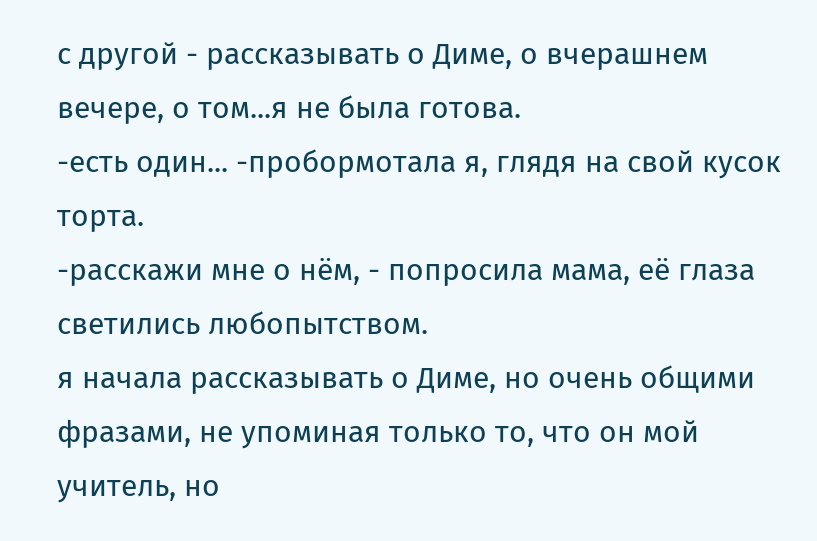с другой - рассказывать о Диме, о вчерашнем вечере, о том...я не была готова.
-есть один... -пробормотала я, глядя на свой кусок торта.
-расскажи мне о нём, - попросила мама, её глаза светились любопытством.
я начала рассказывать о Диме, но очень общими фразами, не упоминая только то, что он мой учитель, но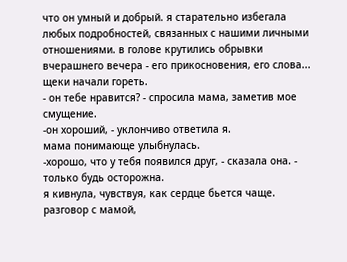что он умный и добрый. я старательно избегала любых подробностей, связанных с нашими личными отношениями. в голове крутились обрывки вчерашнего вечера - его прикосновения, его слова... щеки начали гореть.
- он тебе нравится? - спросила мама, заметив мое смущение.
-он хороший, - уклончиво ответила я.
мама понимающе улыбнулась.
-хорошо, что у тебя появился друг, - сказала она. - только будь осторожна.
я кивнула, чувствуя, как сердце бьется чаще. разговор с мамой,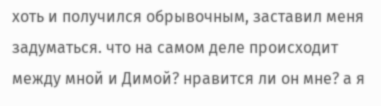хоть и получился обрывочным, заставил меня задуматься. что на самом деле происходит между мной и Димой? нравится ли он мне? а я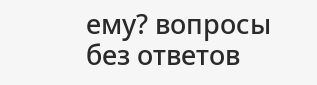ему? вопросы без ответов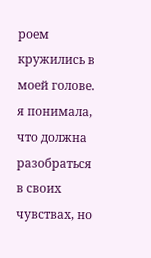роем кружились в моей голове. я понимала, что должна разобраться в своих чувствах, но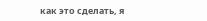как это сделать, я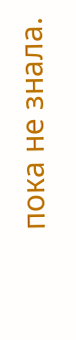пока не знала.